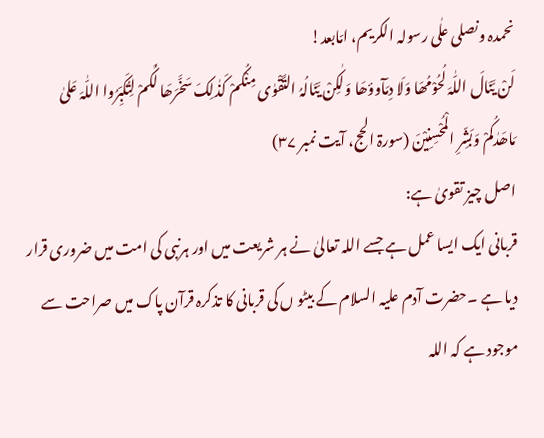نحمدہ ونصلی علٰی رسولہ الکریم، امّابعد!
لَنْ یَّنَالَ اللّٰہَ لُحُوْمُھَا وَلَا دِمَآوؤھَا وَلٰکِنْ یَّنَالُہُ التَّقْوٰی مِنْکُمْ کَذٰلِکَ سَخَّرَھَا لَکُمْ لِتُکَبِّرُوا اللّٰہَ عَلیٰ مَاھَدٰکُمْ وَبَشِّرِ الْمُحْسِنِیْنَ (سورۃ الحج، آیت نمبر ۳۷)
اصل چیز تقویٰ ہے:
قربانی ایک ایسا عمل ہے جسے اللہ تعالیٰ نے ہر شریعت میں اور ہرنبی کی امت میں ضروری قرار دیا ہے ۔حضرت آدم علیہ السلام کے بیٹو ں کی قربانی کا تذکرہ قرآن پاک میں صراحت سے موجود ہے کہ اللہ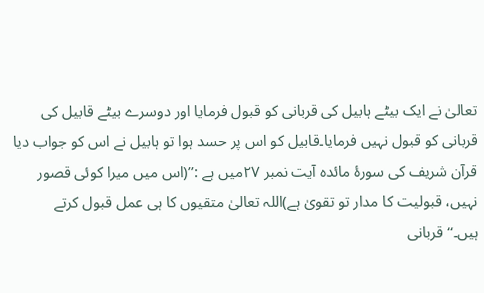تعالیٰ نے ایک بیٹے ہابیل کی قربانی کو قبول فرمایا اور دوسرے بیٹے قابیل کی قربانی کو قبول نہیں فرمایا۔قابیل کو اس پر حسد ہوا تو ہابیل نے اس کو جواب دیا قرآن شریف کی سورۂ مائدہ آیت نمبر ۲۷میں ہے :’’(اس میں میرا کوئی قصور نہیں، قبولیت کا مدار تو تقویٰ ہے)اللہ تعالیٰ متقیوں کا ہی عمل قبول کرتے ہیں۔‘‘قربانی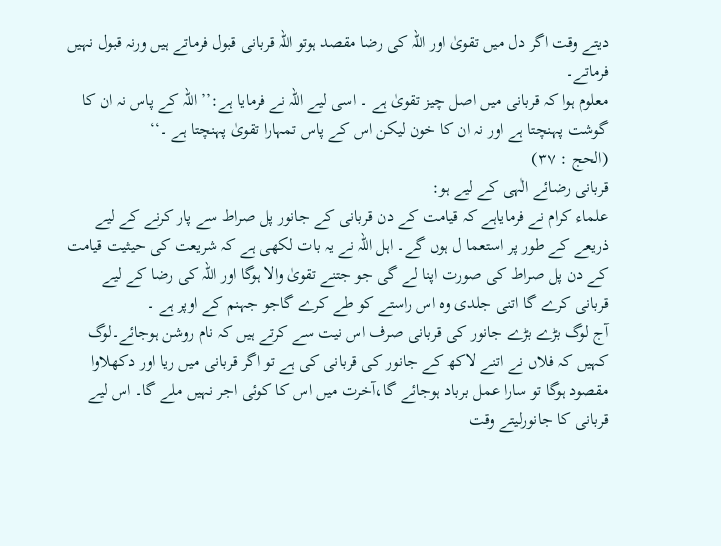دیتے وقت اگر دل میں تقویٰ اور اللہ کی رضا مقصد ہوتو اللہ قربانی قبول فرماتے ہیں ورنہ قبول نہیں فرماتے۔
معلوم ہوا کہ قربانی میں اصل چیز تقویٰ ہے ۔ اسی لیے اللہ نے فرمایا ہے:’’اللہ کے پاس نہ ان کا گوشت پہنچتا ہے اور نہ ان کا خون لیکن اس کے پاس تمہارا تقویٰ پہنچتا ہے ۔‘‘
(الحج : ۳۷)
قربانی رضائے الٰہی کے لیے ہو:
علماء کرام نے فرمایاہے کہ قیامت کے دن قربانی کے جانور پل صراط سے پار کرنے کے لیے ذریعے کے طور پر استعما ل ہوں گے۔ اہل اللہ نے یہ بات لکھی ہے کہ شریعت کی حیثیت قیامت کے دن پل صراط کی صورت اپنا لے گی جو جتنے تقویٰ والا ہوگا اور اللہ کی رضا کے لیے قربانی کرے گا اتنی جلدی وہ اس راستے کو طے کرے گاجو جہنم کے اوپر ہے ۔
آج لوگ بڑے بڑے جانور کی قربانی صرف اس نیت سے کرتے ہیں کہ نام روشن ہوجائے۔لوگ کہیں کہ فلاں نے اتنے لاکھ کے جانور کی قربانی کی ہے تو اگر قربانی میں ریا اور دکھلاوا مقصود ہوگا تو سارا عمل برباد ہوجائے گا،آخرت میں اس کا کوئی اجر نہیں ملے گا۔ اس لیے قربانی کا جانورلیتے وقت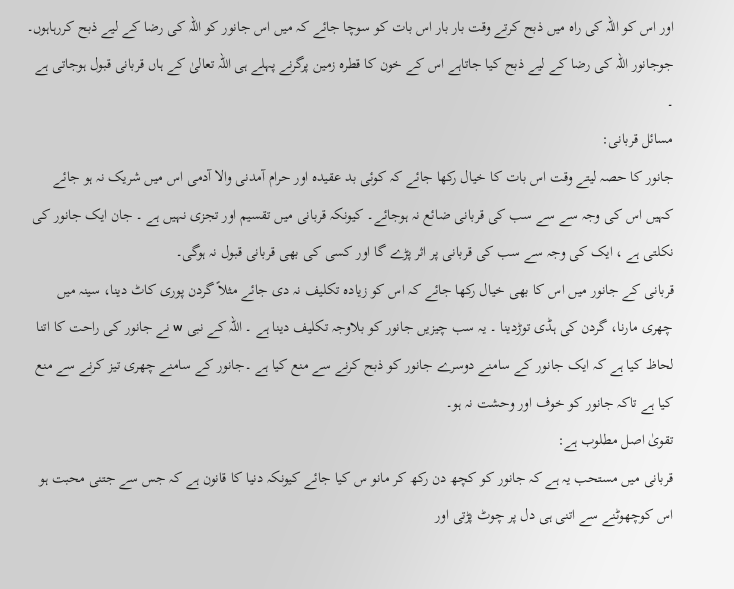اور اس کو اللہ کی راہ میں ذبح کرتے وقت بار بار اس بات کو سوچا جائے کہ میں اس جانور کو اللہ کی رضا کے لیے ذبح کررہاہوں۔ جوجانور اللہ کی رضا کے لیے ذبح کیا جاتاہے اس کے خون کا قطرہ زمین پرگرنے پہلے ہی اللہ تعالیٰ کے ہاں قربانی قبول ہوجاتی ہے ۔
مسائل قربانی:
جانور کا حصہ لیتے وقت اس بات کا خیال رکھا جائے کہ کوئی بد عقیدہ اور حرام آمدنی والا آدمی اس میں شریک نہ ہو جائے کہیں اس کی وجہ سے سے سب کی قربانی ضائع نہ ہوجائے۔ کیونکہ قربانی میں تقسیم اور تجزی نہیں ہے ۔ جان ایک جانور کی نکلتی ہے ، ایک کی وجہ سے سب کی قربانی پر اثر پڑے گا اور کسی کی بھی قربانی قبول نہ ہوگی۔
قربانی کے جانور میں اس کا بھی خیال رکھا جائے کہ اس کو زیادہ تکلیف نہ دی جائے مثلاً گردن پوری کاٹ دینا، سینہ میں چھری مارنا، گردن کی ہڈی توڑدینا ۔ یہ سب چیزیں جانور کو بلاوجہ تکلیف دینا ہے ۔ اللہ کے نبی w نے جانور کی راحت کا اتنا لحاظ کیا ہے کہ ایک جانور کے سامنے دوسرے جانور کو ذبح کرنے سے منع کیا ہے ۔جانور کے سامنے چھری تیز کرنے سے منع کیا ہے تاکہ جانور کو خوف اور وحشت نہ ہو۔
تقویٰ اصل مطلوب ہے:
قربانی میں مستحب یہ ہے کہ جانور کو کچھ دن رکھ کر مانو س کیا جائے کیونکہ دنیا کا قانون ہے کہ جس سے جتنی محبت ہو اس کوچھوٹنے سے اتنی ہی دل پر چوٹ پڑتی اور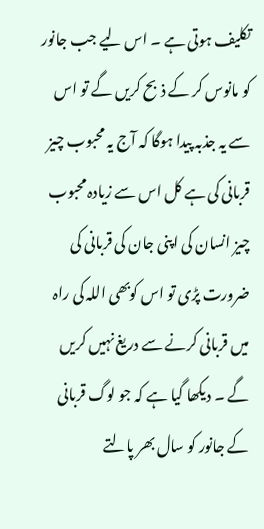تکلیف ہوتی ہے ۔ اس لیے جب جانور کو مانوس کر کے ذبح کریں گے تو اس سے یہ جذبہ پیدا ہوگا کہ آج یہ محبوب چیز قربانی کی ہے کل اس سے زیادہ محبوب چیز انسان کی اپنی جان کی قربانی کی ضرورت پڑی تو اس کوبھی اللہ کی راہ میں قربانی کرنے سے دریغ نہیں کریں گے ۔ دیکھا گیا ہے کہ جو لوگ قربانی کے جانور کو سال بھر پالتے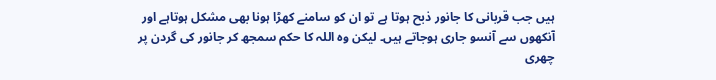ہیں جب قربانی کا جانور ذبح ہوتا ہے تو ان کو سامنے کھڑا ہونا بھی مشکل ہوتاہے اور آنکھوں سے آنسو جاری ہوجاتے ہیں۔ لیکن وہ اللہ کا حکم سمجھ کر جانور کی گردن پر چھری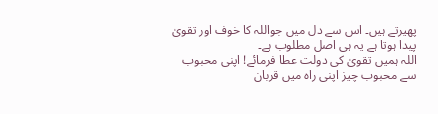پھیرتے ہیں۔ اس سے دل میں جواللہ کا خوف اور تقویٰ پیدا ہوتا ہے یہ ہی اصل مطلوب ہے۔
اللہ ہمیں تقویٰ کی دولت عطا فرمائے! اپنی محبوب سے محبوب چیز اپنی راہ میں قربان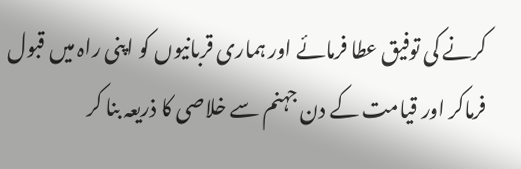کرنے کی توفیق عطا فرمائے اور ہماری قربانیوں کو اپنی راہ میں قبول فرماکر اور قیامت کے دن جہنم سے خلاصی کا ذریعہ بنا کر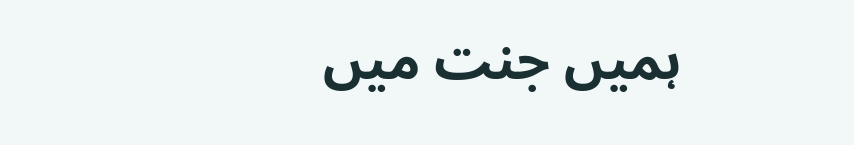ہمیں جنت میں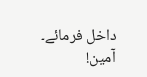داخل فرمائے۔
آمین!